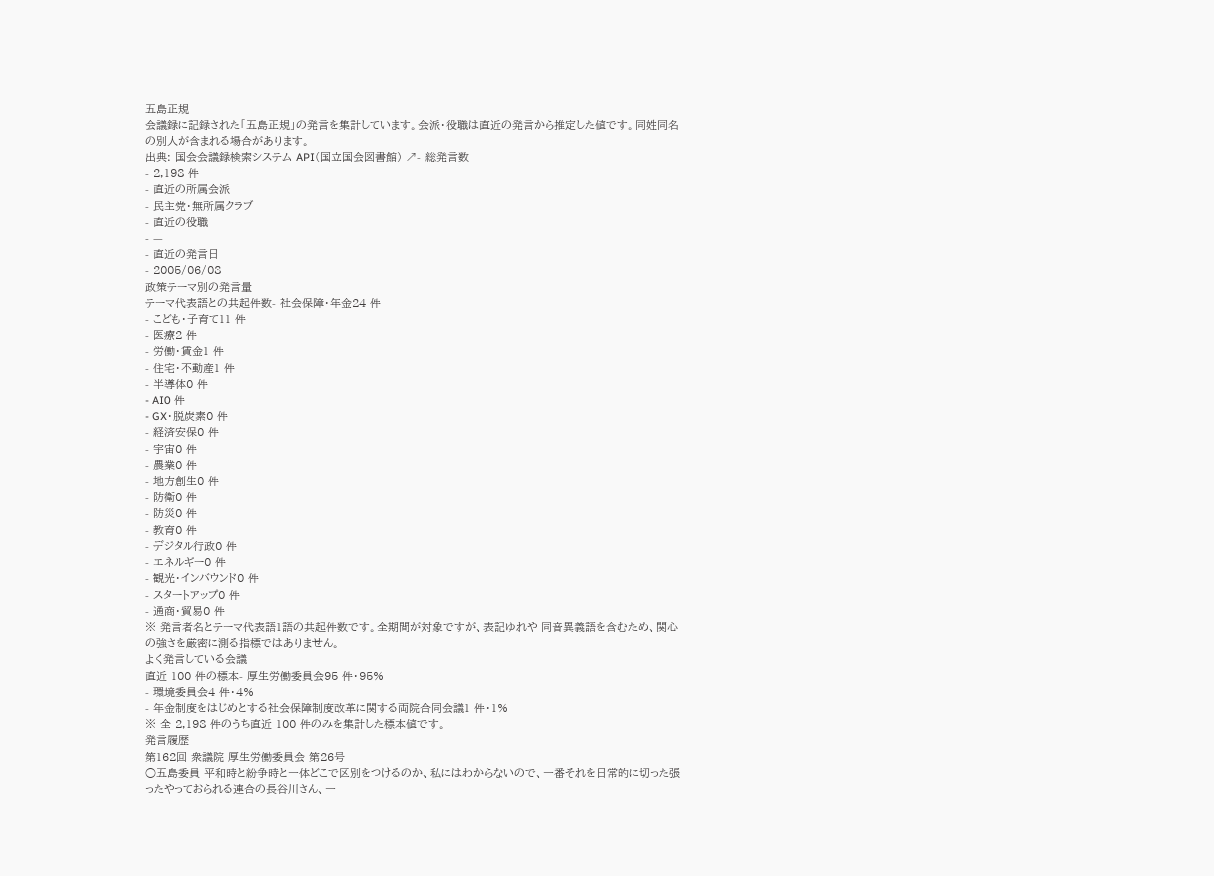五島正規
会議録に記録された「五島正規」の発言を集計しています。会派・役職は直近の発言から推定した値です。同姓同名の別人が含まれる場合があります。
出典: 国会会議録検索システム API(国立国会図書館) ↗- 総発言数
- 2,198 件
- 直近の所属会派
- 民主党・無所属クラブ
- 直近の役職
- —
- 直近の発言日
- 2005/06/08
政策テーマ別の発言量
テーマ代表語との共起件数- 社会保障・年金24 件
- こども・子育て11 件
- 医療2 件
- 労働・賃金1 件
- 住宅・不動産1 件
- 半導体0 件
- AI0 件
- GX・脱炭素0 件
- 経済安保0 件
- 宇宙0 件
- 農業0 件
- 地方創生0 件
- 防衛0 件
- 防災0 件
- 教育0 件
- デジタル行政0 件
- エネルギー0 件
- 観光・インバウンド0 件
- スタートアップ0 件
- 通商・貿易0 件
※ 発言者名とテーマ代表語1語の共起件数です。全期間が対象ですが、表記ゆれや 同音異義語を含むため、関心の強さを厳密に測る指標ではありません。
よく発言している会議
直近 100 件の標本- 厚生労働委員会95 件・95%
- 環境委員会4 件・4%
- 年金制度をはじめとする社会保障制度改革に関する両院合同会議1 件・1%
※ 全 2,198 件のうち直近 100 件のみを集計した標本値です。
発言履歴
第162回 衆議院 厚生労働委員会 第26号
○五島委員 平和時と紛争時と一体どこで区別をつけるのか、私にはわからないので、一番それを日常的に切った張ったやっておられる連合の長谷川さん、一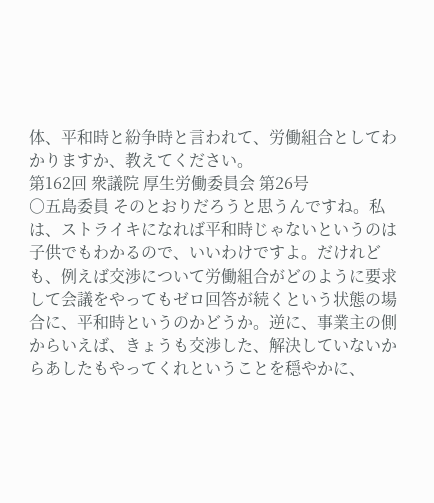体、平和時と紛争時と言われて、労働組合としてわかりますか、教えてください。
第162回 衆議院 厚生労働委員会 第26号
○五島委員 そのとおりだろうと思うんですね。私は、ストライキになれば平和時じゃないというのは子供でもわかるので、いいわけですよ。だけれども、例えば交渉について労働組合がどのように要求して会議をやってもゼロ回答が続くという状態の場合に、平和時というのかどうか。逆に、事業主の側からいえば、きょうも交渉した、解決していないからあしたもやってくれということを穏やかに、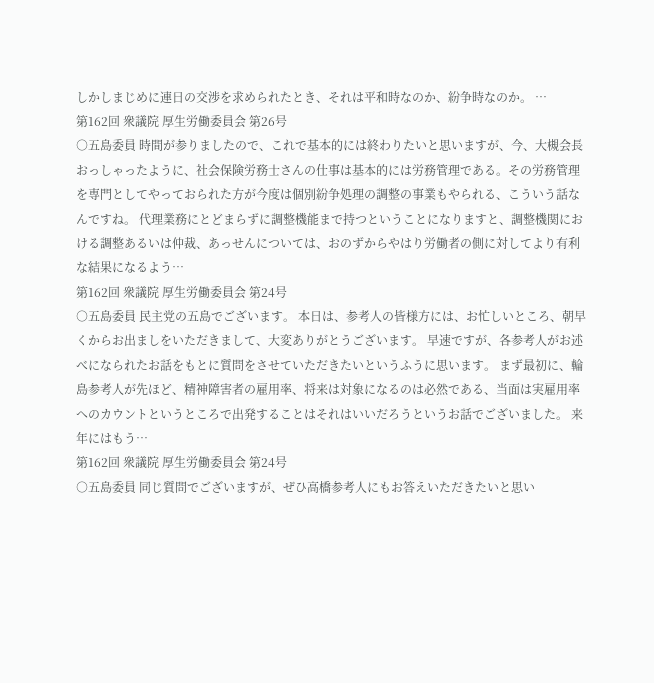しかしまじめに連日の交渉を求められたとき、それは平和時なのか、紛争時なのか。 …
第162回 衆議院 厚生労働委員会 第26号
○五島委員 時間が参りましたので、これで基本的には終わりたいと思いますが、今、大槻会長おっしゃったように、社会保険労務士さんの仕事は基本的には労務管理である。その労務管理を専門としてやっておられた方が今度は個別紛争処理の調整の事業もやられる、こういう話なんですね。 代理業務にとどまらずに調整機能まで持つということになりますと、調整機関における調整あるいは仲裁、あっせんについては、おのずからやはり労働者の側に対してより有利な結果になるよう…
第162回 衆議院 厚生労働委員会 第24号
○五島委員 民主党の五島でございます。 本日は、参考人の皆様方には、お忙しいところ、朝早くからお出ましをいただきまして、大変ありがとうございます。 早速ですが、各参考人がお述べになられたお話をもとに質問をさせていただきたいというふうに思います。 まず最初に、輪島参考人が先ほど、精神障害者の雇用率、将来は対象になるのは必然である、当面は実雇用率へのカウントというところで出発することはそれはいいだろうというお話でございました。 来年にはもう…
第162回 衆議院 厚生労働委員会 第24号
○五島委員 同じ質問でございますが、ぜひ高橋参考人にもお答えいただきたいと思い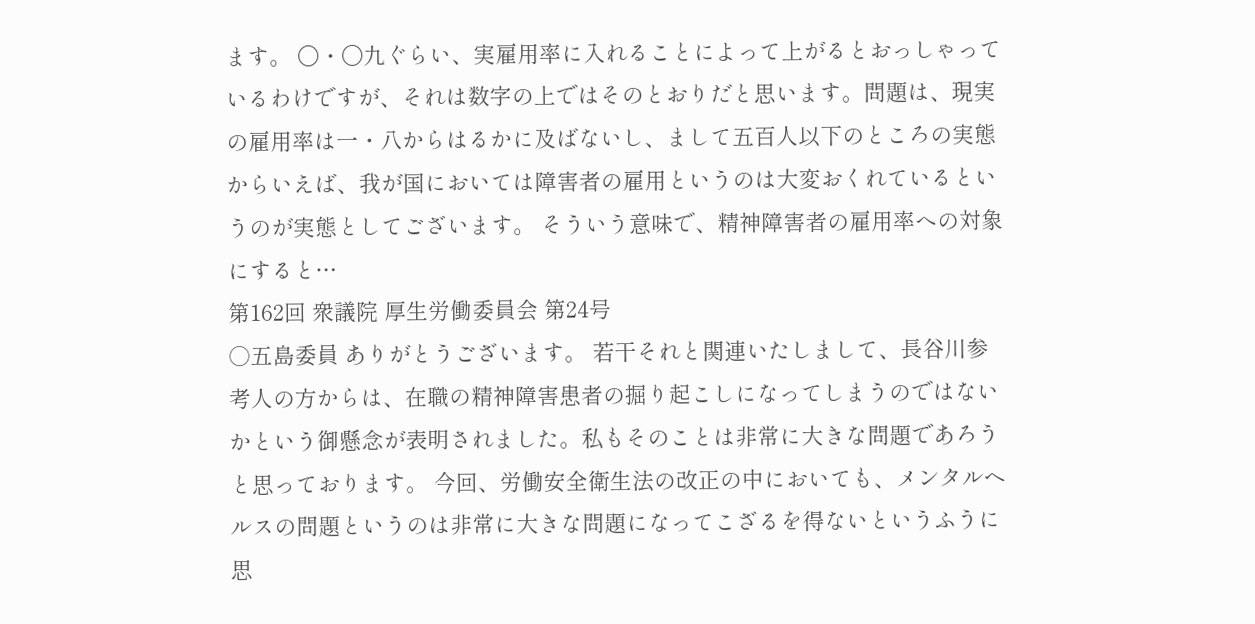ます。 〇・〇九ぐらい、実雇用率に入れることによって上がるとおっしゃっているわけですが、それは数字の上ではそのとおりだと思います。問題は、現実の雇用率は一・八からはるかに及ばないし、まして五百人以下のところの実態からいえば、我が国においては障害者の雇用というのは大変おくれているというのが実態としてございます。 そういう意味で、精神障害者の雇用率への対象にすると…
第162回 衆議院 厚生労働委員会 第24号
○五島委員 ありがとうございます。 若干それと関連いたしまして、長谷川参考人の方からは、在職の精神障害患者の掘り起こしになってしまうのではないかという御懸念が表明されました。私もそのことは非常に大きな問題であろうと思っております。 今回、労働安全衛生法の改正の中においても、メンタルヘルスの問題というのは非常に大きな問題になってこざるを得ないというふうに思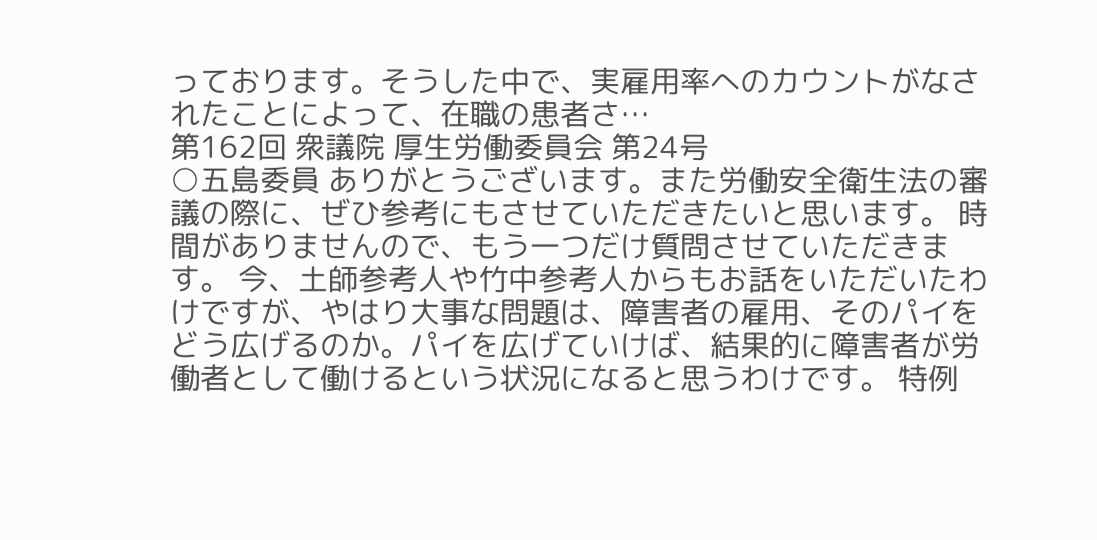っております。そうした中で、実雇用率へのカウントがなされたことによって、在職の患者さ…
第162回 衆議院 厚生労働委員会 第24号
○五島委員 ありがとうございます。また労働安全衛生法の審議の際に、ぜひ参考にもさせていただきたいと思います。 時間がありませんので、もう一つだけ質問させていただきます。 今、土師参考人や竹中参考人からもお話をいただいたわけですが、やはり大事な問題は、障害者の雇用、そのパイをどう広げるのか。パイを広げていけば、結果的に障害者が労働者として働けるという状況になると思うわけです。 特例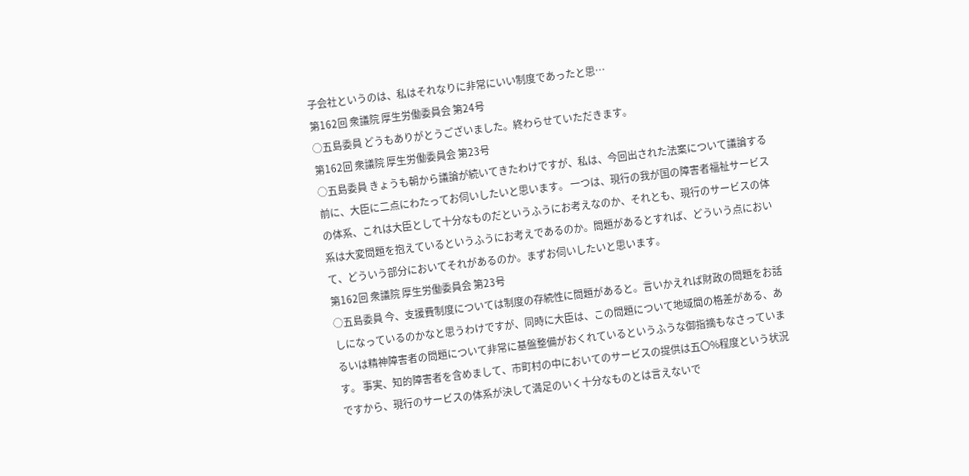子会社というのは、私はそれなりに非常にいい制度であったと思…
第162回 衆議院 厚生労働委員会 第24号
○五島委員 どうもありがとうございました。終わらせていただきます。
第162回 衆議院 厚生労働委員会 第23号
○五島委員 きょうも朝から議論が続いてきたわけですが、私は、今回出された法案について議論する前に、大臣に二点にわたってお伺いしたいと思います。 一つは、現行の我が国の障害者福祉サービスの体系、これは大臣として十分なものだというふうにお考えなのか、それとも、現行のサービスの体系は大変問題を抱えているというふうにお考えであるのか。問題があるとすれば、どういう点において、どういう部分においてそれがあるのか。まずお伺いしたいと思います。
第162回 衆議院 厚生労働委員会 第23号
○五島委員 今、支援費制度については制度の存続性に問題があると。言いかえれば財政の問題をお話しになっているのかなと思うわけですが、同時に大臣は、この問題について地域間の格差がある、あるいは精神障害者の問題について非常に基盤整備がおくれているというふうな御指摘もなさっています。 事実、知的障害者を含めまして、市町村の中においてのサービスの提供は五〇%程度という状況ですから、現行のサービスの体系が決して満足のいく十分なものとは言えないで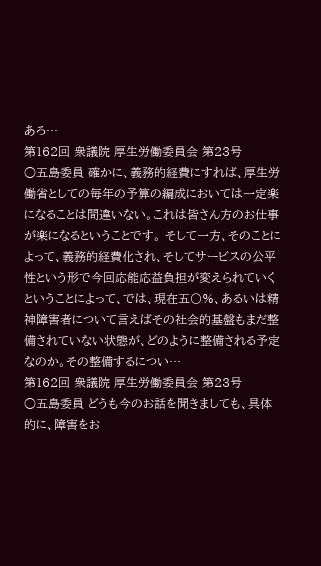あろ…
第162回 衆議院 厚生労働委員会 第23号
○五島委員 確かに、義務的経費にすれば、厚生労働省としての毎年の予算の編成においては一定楽になることは間違いない。これは皆さん方のお仕事が楽になるということです。 そして一方、そのことによって、義務的経費化され、そしてサービスの公平性という形で今回応能応益負担が変えられていくということによって、では、現在五〇%、あるいは精神障害者について言えばその社会的基盤もまだ整備されていない状態が、どのように整備される予定なのか。その整備するについ…
第162回 衆議院 厚生労働委員会 第23号
○五島委員 どうも今のお話を聞きましても、具体的に、障害をお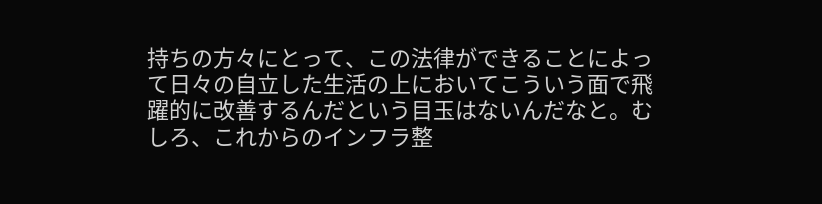持ちの方々にとって、この法律ができることによって日々の自立した生活の上においてこういう面で飛躍的に改善するんだという目玉はないんだなと。むしろ、これからのインフラ整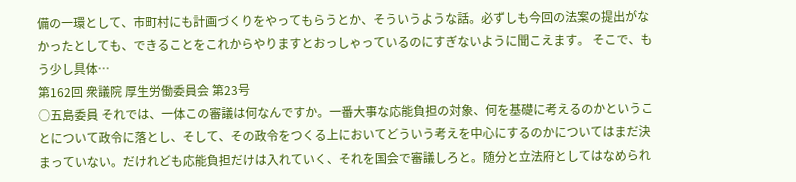備の一環として、市町村にも計画づくりをやってもらうとか、そういうような話。必ずしも今回の法案の提出がなかったとしても、できることをこれからやりますとおっしゃっているのにすぎないように聞こえます。 そこで、もう少し具体…
第162回 衆議院 厚生労働委員会 第23号
○五島委員 それでは、一体この審議は何なんですか。一番大事な応能負担の対象、何を基礎に考えるのかということについて政令に落とし、そして、その政令をつくる上においてどういう考えを中心にするのかについてはまだ決まっていない。だけれども応能負担だけは入れていく、それを国会で審議しろと。随分と立法府としてはなめられ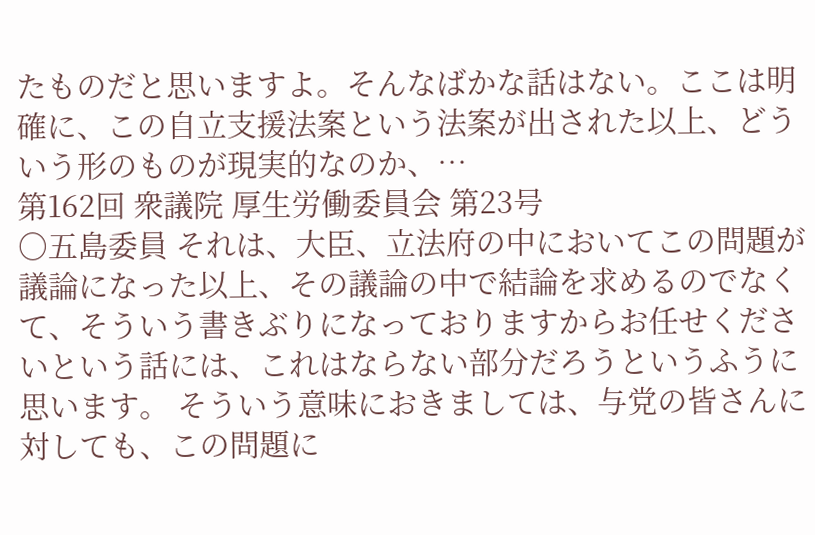たものだと思いますよ。そんなばかな話はない。ここは明確に、この自立支援法案という法案が出された以上、どういう形のものが現実的なのか、…
第162回 衆議院 厚生労働委員会 第23号
○五島委員 それは、大臣、立法府の中においてこの問題が議論になった以上、その議論の中で結論を求めるのでなくて、そういう書きぶりになっておりますからお任せくださいという話には、これはならない部分だろうというふうに思います。 そういう意味におきましては、与党の皆さんに対しても、この問題に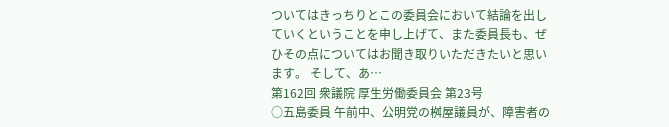ついてはきっちりとこの委員会において結論を出していくということを申し上げて、また委員長も、ぜひその点についてはお聞き取りいただきたいと思います。 そして、あ…
第162回 衆議院 厚生労働委員会 第23号
○五島委員 午前中、公明党の桝屋議員が、障害者の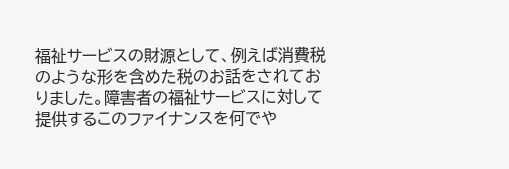福祉サービスの財源として、例えば消費税のような形を含めた税のお話をされておりました。障害者の福祉サービスに対して提供するこのファイナンスを何でや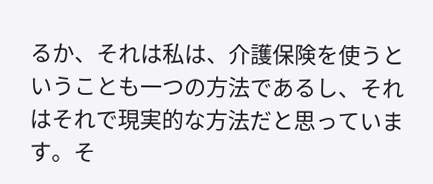るか、それは私は、介護保険を使うということも一つの方法であるし、それはそれで現実的な方法だと思っています。そ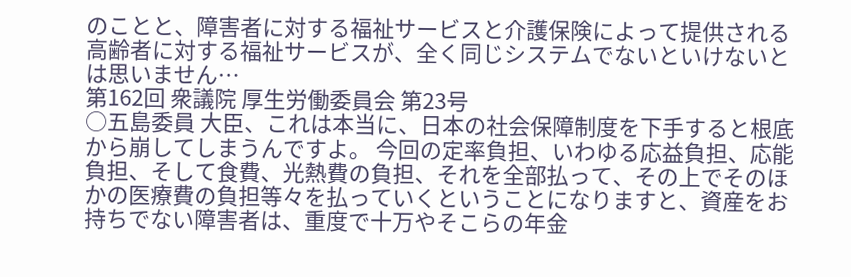のことと、障害者に対する福祉サービスと介護保険によって提供される高齢者に対する福祉サービスが、全く同じシステムでないといけないとは思いません…
第162回 衆議院 厚生労働委員会 第23号
○五島委員 大臣、これは本当に、日本の社会保障制度を下手すると根底から崩してしまうんですよ。 今回の定率負担、いわゆる応益負担、応能負担、そして食費、光熱費の負担、それを全部払って、その上でそのほかの医療費の負担等々を払っていくということになりますと、資産をお持ちでない障害者は、重度で十万やそこらの年金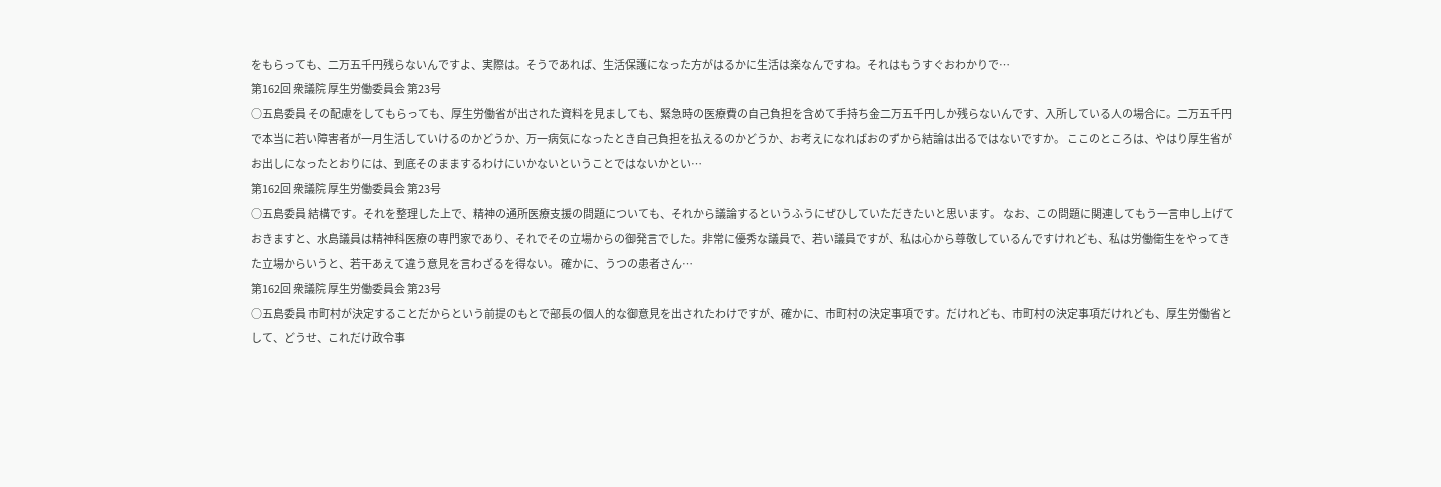をもらっても、二万五千円残らないんですよ、実際は。そうであれば、生活保護になった方がはるかに生活は楽なんですね。それはもうすぐおわかりで…
第162回 衆議院 厚生労働委員会 第23号
○五島委員 その配慮をしてもらっても、厚生労働省が出された資料を見ましても、緊急時の医療費の自己負担を含めて手持ち金二万五千円しか残らないんです、入所している人の場合に。二万五千円で本当に若い障害者が一月生活していけるのかどうか、万一病気になったとき自己負担を払えるのかどうか、お考えになればおのずから結論は出るではないですか。 ここのところは、やはり厚生省がお出しになったとおりには、到底そのままするわけにいかないということではないかとい…
第162回 衆議院 厚生労働委員会 第23号
○五島委員 結構です。それを整理した上で、精神の通所医療支援の問題についても、それから議論するというふうにぜひしていただきたいと思います。 なお、この問題に関連してもう一言申し上げておきますと、水島議員は精神科医療の専門家であり、それでその立場からの御発言でした。非常に優秀な議員で、若い議員ですが、私は心から尊敬しているんですけれども、私は労働衛生をやってきた立場からいうと、若干あえて違う意見を言わざるを得ない。 確かに、うつの患者さん…
第162回 衆議院 厚生労働委員会 第23号
○五島委員 市町村が決定することだからという前提のもとで部長の個人的な御意見を出されたわけですが、確かに、市町村の決定事項です。だけれども、市町村の決定事項だけれども、厚生労働省として、どうせ、これだけ政令事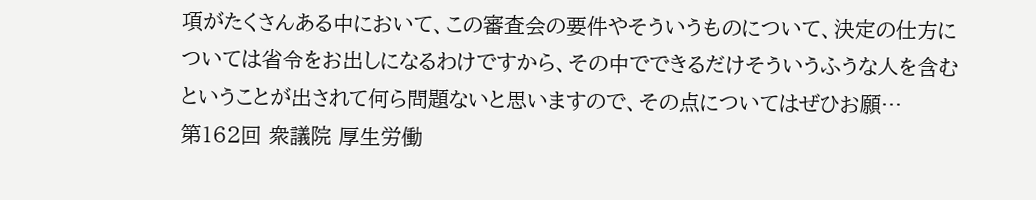項がたくさんある中において、この審査会の要件やそういうものについて、決定の仕方については省令をお出しになるわけですから、その中でできるだけそういうふうな人を含むということが出されて何ら問題ないと思いますので、その点についてはぜひお願…
第162回 衆議院 厚生労働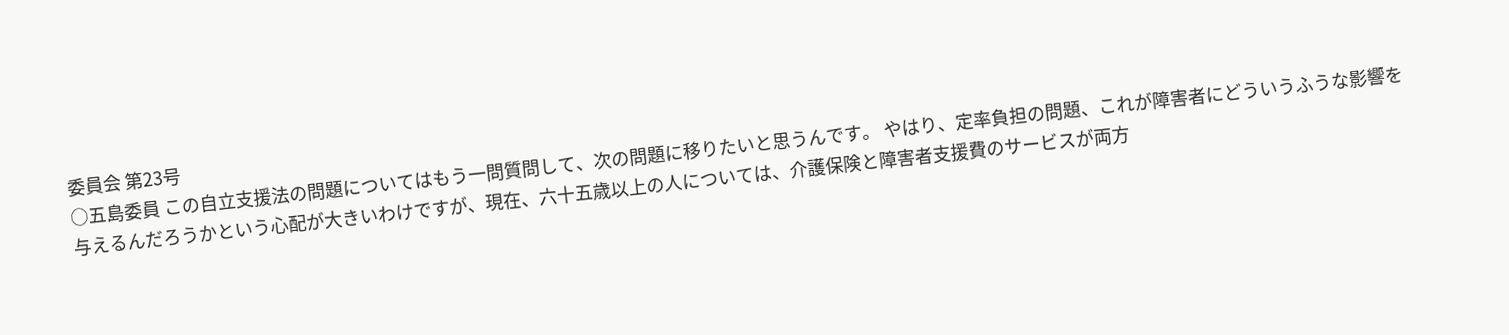委員会 第23号
○五島委員 この自立支援法の問題についてはもう一問質問して、次の問題に移りたいと思うんです。 やはり、定率負担の問題、これが障害者にどういうふうな影響を与えるんだろうかという心配が大きいわけですが、現在、六十五歳以上の人については、介護保険と障害者支援費のサービスが両方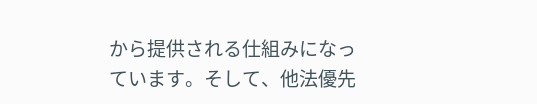から提供される仕組みになっています。そして、他法優先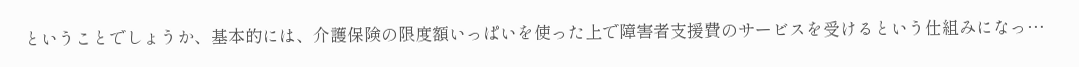ということでしょうか、基本的には、介護保険の限度額いっぱいを使った上で障害者支援費のサービスを受けるという仕組みになっ…